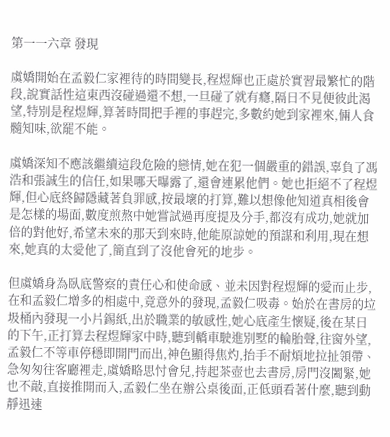第一一六章 發現

虞嬌開始在孟毅仁家裡待的時間變長,程煜輝也正處於實習最繁忙的階段,說實話性這東西沒碰過還不想,一旦碰了就有癮,隔日不見便彼此渴望,特別是程煜輝,算著時間把手裡的事趕完,多數約她到家裡來,倆人食髓知味,欲罷不能。

虞嬌深知不應該繼續這段危險的戀情,她在犯一個嚴重的錯誤,辜負了馮浩和張誠生的信任,如果哪天曝露了,還會連累他們。她也拒絕不了程煜輝,但心底終歸隱藏著負罪感,按最壞的打算,難以想像他知道真相後會是怎樣的場面,數度煎熬中她嘗試過再度提及分手,都沒有成功,她就加倍的對他好,希望未來的那天到來時,他能原諒她的預謀和利用,現在想來,她真的太愛他了,簡直到了沒他會死的地步。

但虞嬌身為臥底警察的責任心和使命感、並未因對程煜輝的愛而止步,在和孟毅仁增多的相處中,竟意外的發現,孟毅仁吸毒。始於在書房的垃圾桶內發現一小片錫紙,出於職業的敏感性,她心底產生懷疑,後在某日的下午,正打算去程煜輝家中時,聽到轎車駛進別墅的輪胎聲,往窗外望,孟毅仁不等車停穩即開門而出,神色顯得焦灼,抬手不耐煩地拉扯領帶、急匆匆往客廳裡走,虞嬌略思忖會兒,持起茶壺也去書房,房門沒闔緊,她也不敲,直接推開而入,孟毅仁坐在辦公桌後面,正低頭看著什麼,聽到動靜迅速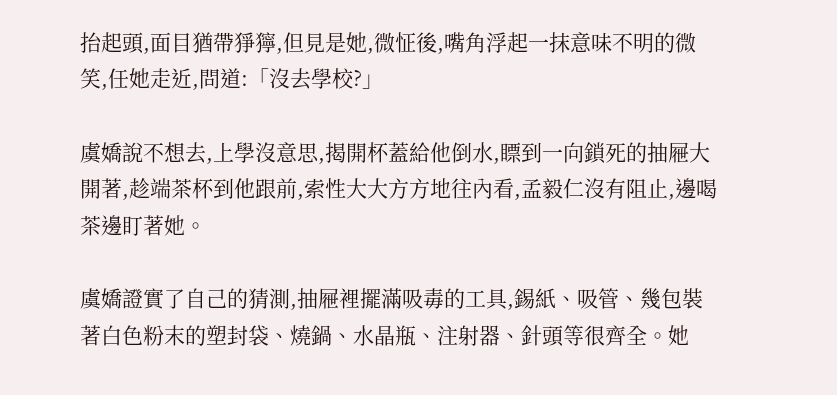抬起頭,面目猶帶猙獰,但見是她,微怔後,嘴角浮起一抹意味不明的微笑,任她走近,問道:「沒去學校?」

虞嬌說不想去,上學沒意思,揭開杯蓋給他倒水,瞟到一向鎖死的抽屜大開著,趁端茶杯到他跟前,索性大大方方地往內看,孟毅仁沒有阻止,邊喝茶邊盯著她。

虞嬌證實了自己的猜測,抽屜裡擺滿吸毒的工具,錫紙、吸管、幾包裝著白色粉末的塑封袋、燒鍋、水晶瓶、注射器、針頭等很齊全。她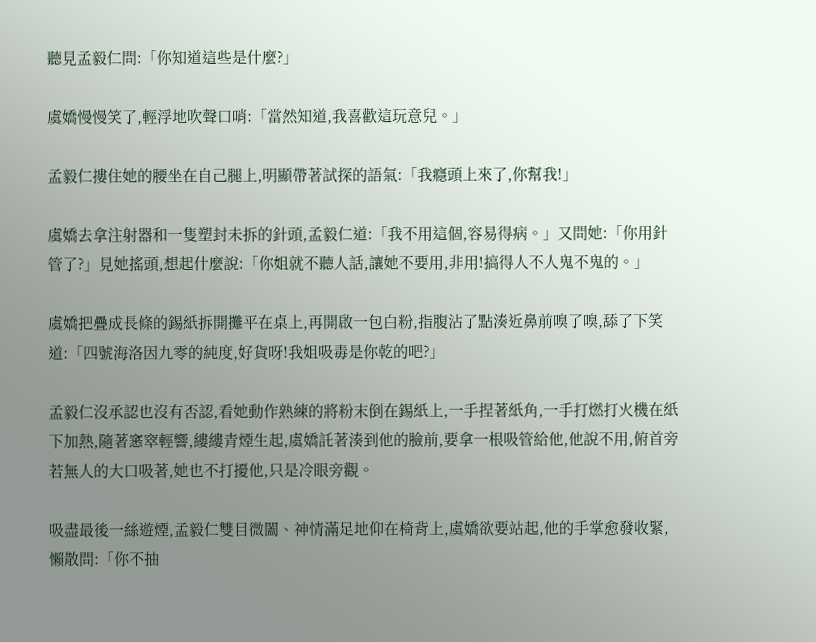聽見孟毅仁問:「你知道這些是什麼?」

虞嬌慢慢笑了,輕浮地吹聲口哨:「當然知道,我喜歡這玩意兒。」

孟毅仁摟住她的腰坐在自己腿上,明顯帶著試探的語氣:「我癮頭上來了,你幫我!」

虞嬌去拿注射器和一隻塑封未拆的針頭,孟毅仁道:「我不用這個,容易得病。」又問她:「你用針管了?」見她搖頭,想起什麼說:「你姐就不聽人話,讓她不要用,非用!搞得人不人鬼不鬼的。」

虞嬌把疊成長條的錫紙拆開攤平在桌上,再開啟一包白粉,指腹沾了點湊近鼻前嗅了嗅,舔了下笑道:「四號海洛因九零的純度,好貨呀!我姐吸毒是你乾的吧?」

孟毅仁沒承認也沒有否認,看她動作熟練的將粉末倒在錫紙上,一手捏著紙角,一手打燃打火機在紙下加熱,隨著窸窣輕響,縷縷青煙生起,虞嬌託著湊到他的臉前,要拿一根吸管給他,他說不用,俯首旁若無人的大口吸著,她也不打擾他,只是冷眼旁觀。

吸盡最後一絲遊煙,孟毅仁雙目微闔、神情滿足地仰在椅背上,虞嬌欲要站起,他的手掌愈發收緊,懶散問:「你不抽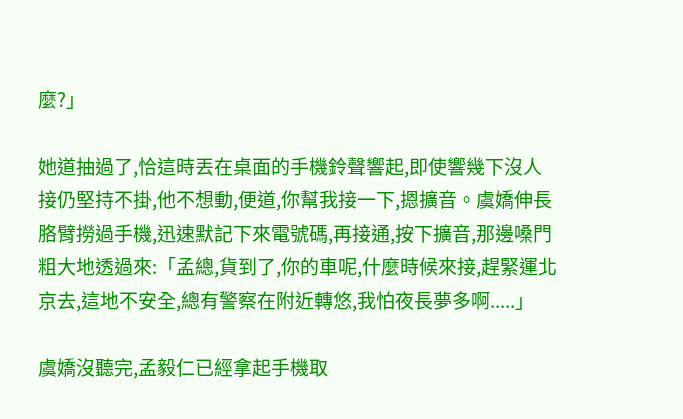麼?」

她道抽過了,恰這時丟在桌面的手機鈴聲響起,即使響幾下沒人接仍堅持不掛,他不想動,便道,你幫我接一下,摁擴音。虞嬌伸長胳臂撈過手機,迅速默記下來電號碼,再接通,按下擴音,那邊嗓門粗大地透過來:「孟總,貨到了,你的車呢,什麼時候來接,趕緊運北京去,這地不安全,總有警察在附近轉悠,我怕夜長夢多啊.....」

虞嬌沒聽完,孟毅仁已經拿起手機取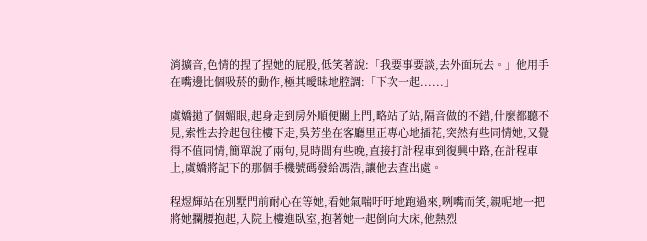消擴音,色情的捏了捏她的屁股,低笑著說:「我要事要談,去外面玩去。」他用手在嘴邊比個吸菸的動作,極其曖昧地腔調:「下次一起......」

虞嬌拋了個媚眼,起身走到房外順便關上門,略站了站,隔音做的不錯,什麼都聽不見,索性去拎起包往樓下走,吳芳坐在客廳里正專心地插花,突然有些同情她,又覺得不值同情,簡單說了兩句,見時間有些晚,直接打計程車到復興中路,在計程車上,虞嬌將記下的那個手機號碼發給馮浩,讓他去查出處。

程煜輝站在別墅門前耐心在等她,看她氣喘吁吁地跑過來,咧嘴而笑,親呢地一把將她攔腰抱起,入院上樓進臥室,抱著她一起倒向大床,他熱烈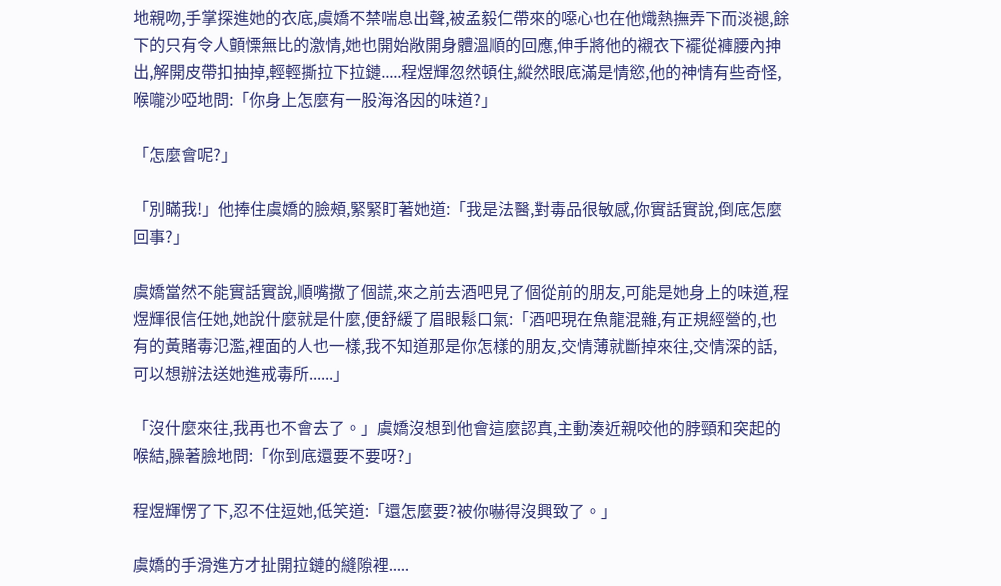地親吻,手掌探進她的衣底,虞嬌不禁喘息出聲,被孟毅仁帶來的噁心也在他熾熱撫弄下而淡褪,餘下的只有令人顫慄無比的激情,她也開始敞開身體溫順的回應,伸手將他的襯衣下襬從褲腰內抻出,解開皮帶扣抽掉,輕輕撕拉下拉鏈.....程煜輝忽然頓住,縱然眼底滿是情慾,他的神情有些奇怪,喉嚨沙啞地問:「你身上怎麼有一股海洛因的味道?」

「怎麼會呢?」

「別瞞我!」他捧住虞嬌的臉頰,緊緊盯著她道:「我是法醫,對毒品很敏感,你實話實說,倒底怎麼回事?」

虞嬌當然不能實話實說,順嘴撒了個謊,來之前去酒吧見了個從前的朋友,可能是她身上的味道,程煜輝很信任她,她說什麼就是什麼,便舒緩了眉眼鬆口氣:「酒吧現在魚龍混雜,有正規經營的,也有的黃賭毒氾濫,裡面的人也一樣,我不知道那是你怎樣的朋友,交情薄就斷掉來往,交情深的話,可以想辦法送她進戒毒所......」

「沒什麼來往,我再也不會去了。」虞嬌沒想到他會這麼認真,主動湊近親咬他的脖頸和突起的喉結,臊著臉地問:「你到底還要不要呀?」

程煜輝愣了下,忍不住逗她,低笑道:「還怎麼要?被你嚇得沒興致了。」

虞嬌的手滑進方才扯開拉鏈的縫隙裡.....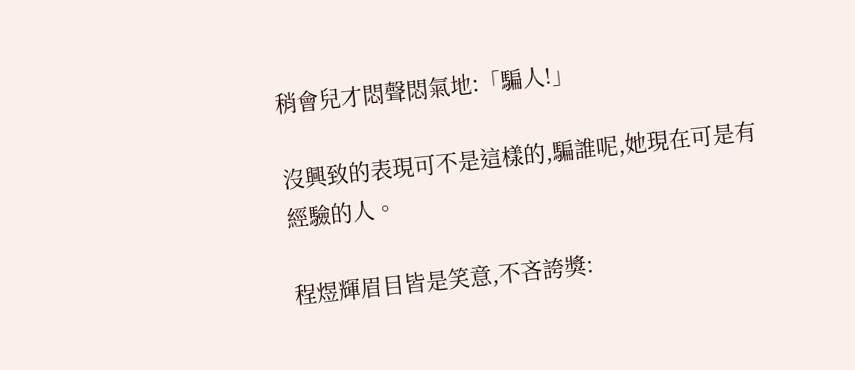稍會兒才悶聲悶氣地:「騙人!」

沒興致的表現可不是這樣的,騙誰呢,她現在可是有經驗的人。

程煜輝眉目皆是笑意,不吝誇獎: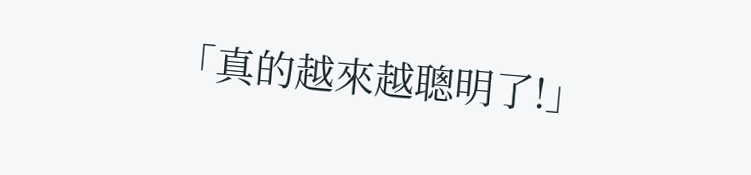「真的越來越聰明了!」